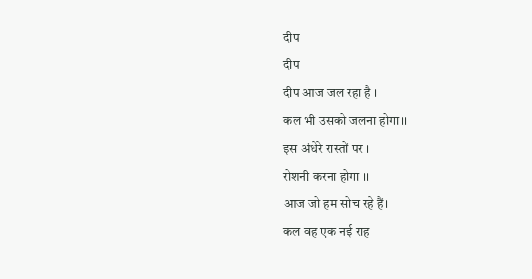दीप
दीप
दीप आज जल रहा है ।
कल भी उसको जलना होगा।।
इस अंधेरे रास्तों पर ।
रोशनी करना होगा ।।
आज जो हम सोच रहे हैं।
कल वह एक नई राह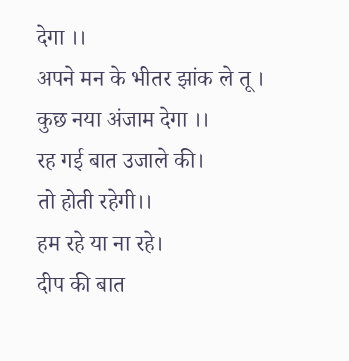देगा ।।
अपने मन के भीतर झांक ले तू ।
कुछ नया अंजाम देगा ।।
रह गई बात उजाले की।
तो होती रहेगी।।
हम रहे या ना रहे।
दीप की बात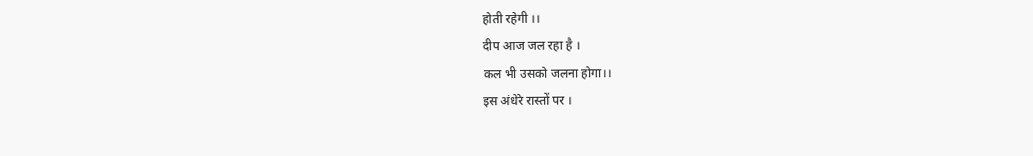होती रहेगी ।।
दीप आज जल रहा है ।
कल भी उसको जलना होगा।।
इस अंधेरे रास्तों पर ।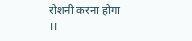रोशनी करना होगा ।।